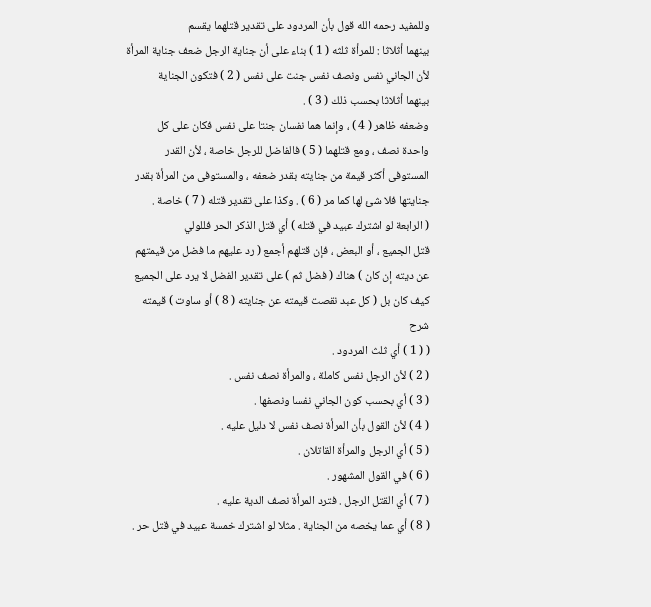وللمفيد رحمه الله قول بأن المردود على تقدير قتلهما يقسم
بينهما أثلاثا : للمرأة ثلثه ( 1 ) بناء على أن جناية الرجل ضعف جناية المرأة
لأن الجاني نفس ونصف نفس جنت على نفس ( 2 ) فتكون الجناية
بينهما أثلاثا بحسب ذلك ( 3 ) .
وضعفه ظاهر ( 4 ) ، وإنما هما نفسان جنتا على نفس فكان على كل
واحدة نصف ، ومع قتلهما ( 5 ) فالفاضل للرجل خاصة ، لأن القدر
المستوفى أكثر قيمة من جنايته بقدر ضعفه ، والمستوفى من المرأة بقدر
جنايتها فلا شئ لها كما مر ( 6 ) . وكذا على تقدير قتله ( 7 ) خاصة .
( الرابعة لو اشترك عبيد في قتله ) أي قتل الذكر الحر فللولي
قتل الجميع ، أو البعض ، فإن قتلهم أجمع ( رد عليهم ما فضل من قيمتهم
عن ديته إن كان ) هناك ( فضل ثم ) على تقدير الفضل لا يرد على الجميع
كيف كان بل ( كل عبد نقصت قيمته عن جنايته ( 8 ) أو ساوت ) قيمته
شرح
( ( 1 ) أي ثلث المردود .
( 2 ) لأن الرجل نفس كاملة ، والمرأة نصف نفس .
( 3 ) أي بحسب كون الجاني نفسا ونصفها .
( 4 ) لأن القول بأن المرأة نصف نفس لا دليل عليه .
( 5 ) أي الرجل والمرأة القاتلان .
( 6 ) في القول المشهور .
( 7 ) أي القتل الرجل . فترد المرأة نصف الدية عليه .
( 8 ) أي عما يخصه من الجناية . مثلا لو اشترك خمسة عبيد في قتل حر .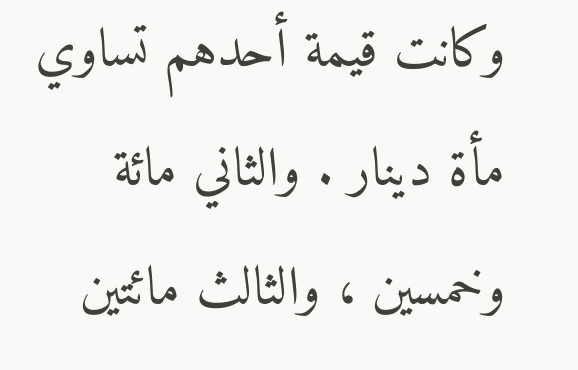وكانت قيمة أحدهم تساوي مأة دينار . والثاني مائة وخمسين ، والثالث مائتين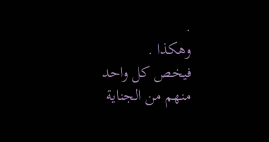.
وهكذا .
فيخص كل واحد منهم من الجناية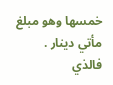خمسها وهو مبلغ مأتي دينار . فالذي